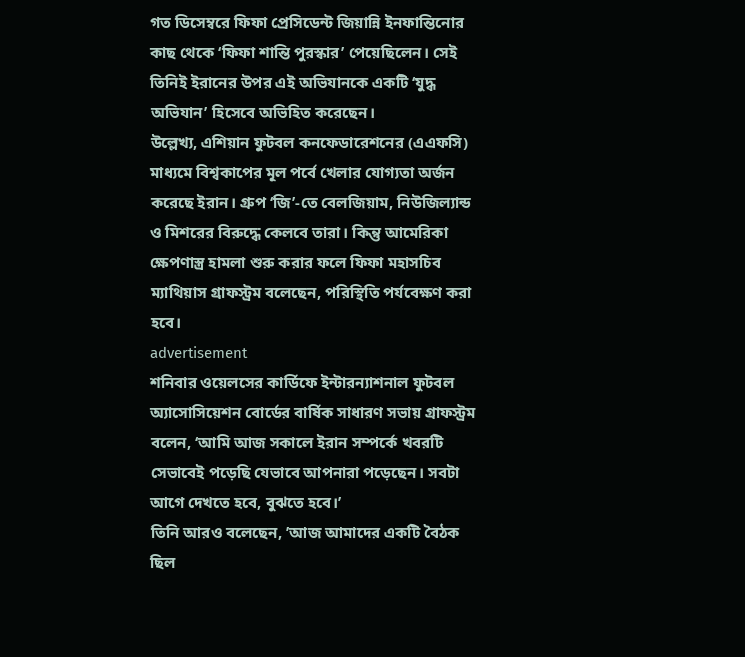গত ডিসেম্বরে ফিফা প্রেসিডেন্ট জিয়ান্নি ইনফান্তিনোর কাছ থেকে ‘ফিফা শান্তি পুরস্কার’ পেয়েছিলেন। সেই তিনিই ইরানের উপর এই অভিযানকে একটি ‘যুদ্ধ অভিযান’ হিসেবে অভিহিত করেছেন।
উল্লেখ্য, এশিয়ান ফুটবল কনফেডারেশনের (এএফসি) মাধ্যমে বিশ্বকাপের মূল পর্বে খেলার যোগ্যতা অর্জন করেছে ইরান। গ্রুপ ‘জি’-তে বেলজিয়াম, নিউজিল্যান্ড ও মিশরের বিরুদ্ধে কেলবে তারা। কিন্তু আমেরিকা ক্ষেপণাস্ত্র হামলা শুরু করার ফলে ফিফা মহাসচিব ম্যাথিয়াস গ্রাফস্ট্রম বলেছেন, পরিস্থিতি পর্যবেক্ষণ করা হবে।
advertisement
শনিবার ওয়েলসের কার্ডিফে ইন্টারন্যাশনাল ফুটবল অ্যাসোসিয়েশন বোর্ডের বার্ষিক সাধারণ সভায় গ্রাফস্ট্রম বলেন, ‘আমি আজ সকালে ইরান সম্পর্কে খবরটি সেভাবেই পড়েছি যেভাবে আপনারা পড়েছেন। সবটা আগে দেখতে হবে, বুঝতে হবে।’
তিনি আরও বলেছেন, ’আজ আমাদের একটি বৈঠক ছিল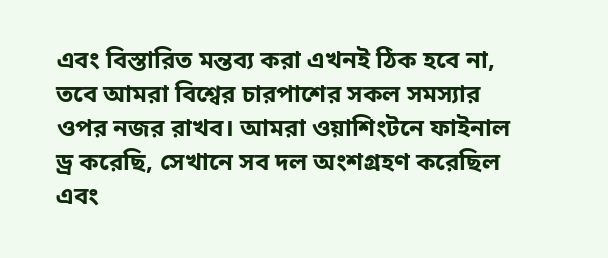এবং বিস্তারিত মন্তব্য করা এখনই ঠিক হবে না, তবে আমরা বিশ্বের চারপাশের সকল সমস্যার ওপর নজর রাখব। আমরা ওয়াশিংটনে ফাইনাল ড্র করেছি, সেখানে সব দল অংশগ্রহণ করেছিল এবং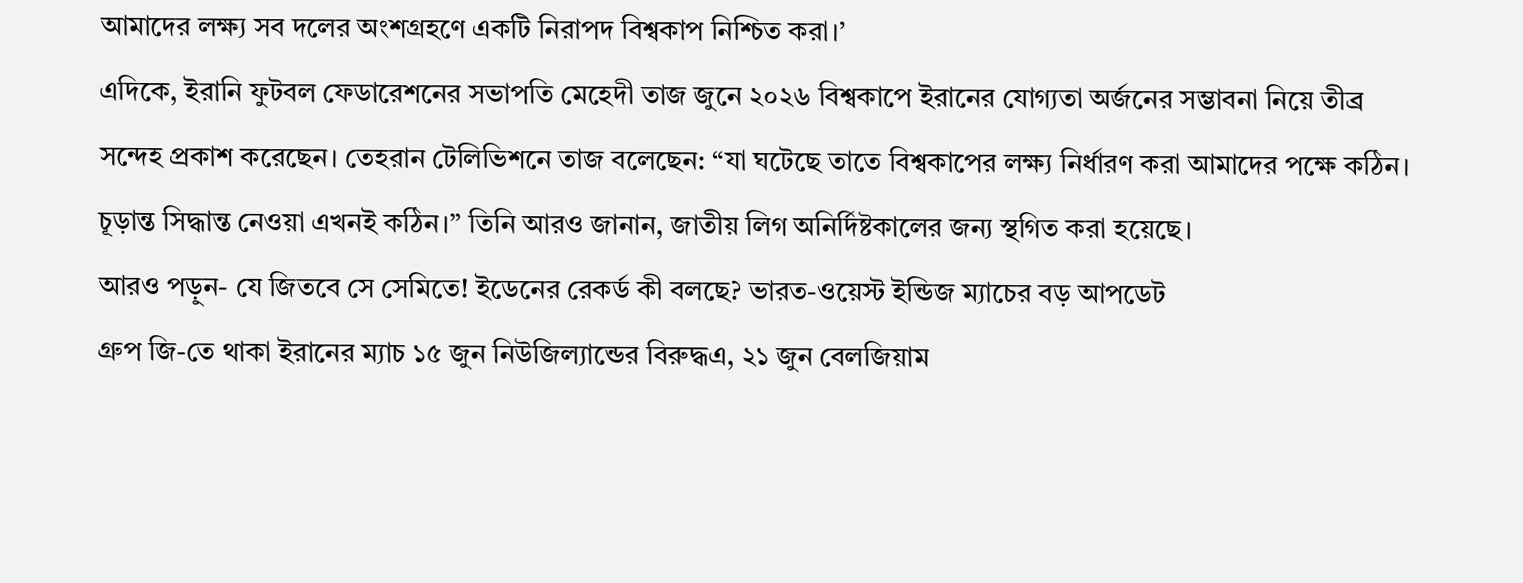আমাদের লক্ষ্য সব দলের অংশগ্রহণে একটি নিরাপদ বিশ্বকাপ নিশ্চিত করা।’
এদিকে, ইরানি ফুটবল ফেডারেশনের সভাপতি মেহেদী তাজ জুনে ২০২৬ বিশ্বকাপে ইরানের যোগ্যতা অর্জনের সম্ভাবনা নিয়ে তীব্র সন্দেহ প্রকাশ করেছেন। তেহরান টেলিভিশনে তাজ বলেছেন: “যা ঘটেছে তাতে বিশ্বকাপের লক্ষ্য নির্ধারণ করা আমাদের পক্ষে কঠিন। চূড়ান্ত সিদ্ধান্ত নেওয়া এখনই কঠিন।” তিনি আরও জানান, জাতীয় লিগ অনির্দিষ্টকালের জন্য স্থগিত করা হয়েছে।
আরও পড়ুন- যে জিতবে সে সেমিতে! ইডেনের রেকর্ড কী বলছে? ভারত-ওয়েস্ট ইন্ডিজ ম্যাচের বড় আপডেট
গ্রুপ জি-তে থাকা ইরানের ম্যাচ ১৫ জুন নিউজিল্যান্ডের বিরুদ্ধএ, ২১ জুন বেলজিয়াম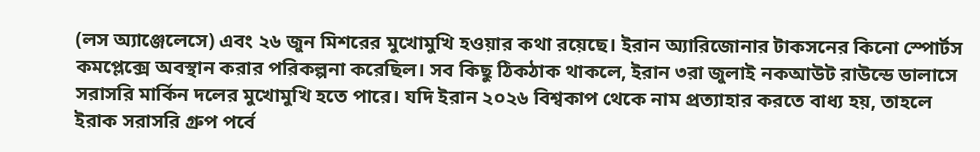(লস অ্যাঞ্জেলেসে) এবং ২৬ জুন মিশরের মুখোমুখি হওয়ার কথা রয়েছে। ইরান অ্যারিজোনার টাকসনের কিনো স্পোর্টস কমপ্লেক্সে অবস্থান করার পরিকল্পনা করেছিল। সব কিছু ঠিকঠাক থাকলে, ইরান ৩রা জুলাই নকআউট রাউন্ডে ডালাসে সরাসরি মার্কিন দলের মুখোমুখি হতে পারে। যদি ইরান ২০২৬ বিশ্বকাপ থেকে নাম প্রত্যাহার করতে বাধ্য হয়, তাহলে ইরাক সরাসরি গ্রুপ পর্বে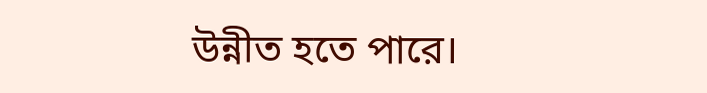উন্নীত হতে পারে।